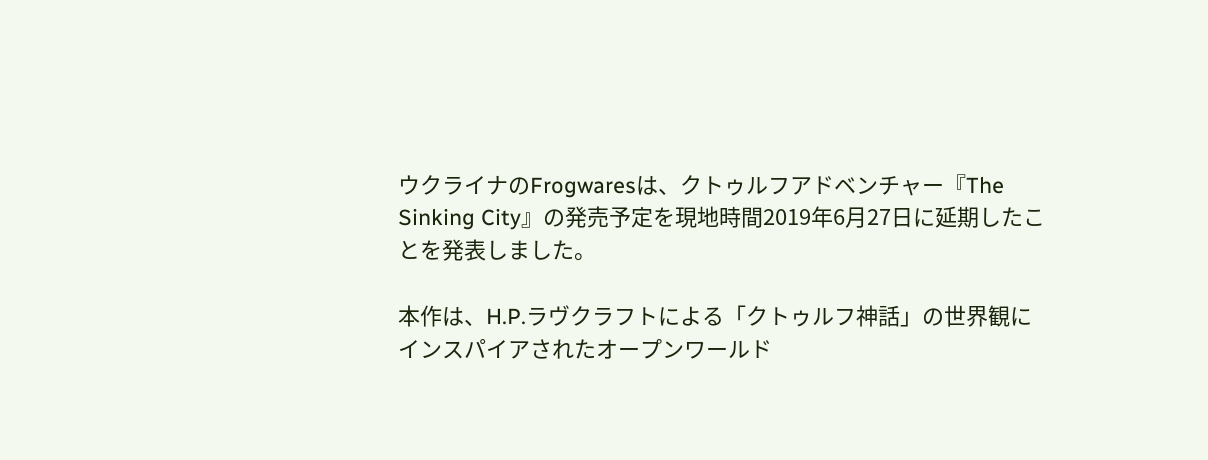ウクライナのFrogwaresは、クトゥルフアドベンチャー『The Sinking City』の発売予定を現地時間2019年6月27日に延期したことを発表しました。

本作は、H.P.ラヴクラフトによる「クトゥルフ神話」の世界観にインスパイアされたオープンワールド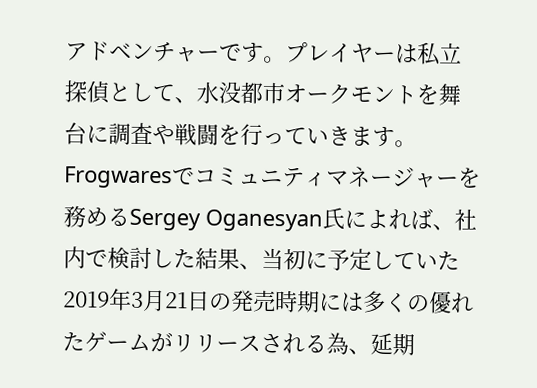アドベンチャーです。プレイヤーは私立探偵として、水没都市オークモントを舞台に調査や戦闘を行っていきます。
Frogwaresでコミュニティマネージャーを務めるSergey Oganesyan氏によれば、社内で検討した結果、当初に予定していた2019年3月21日の発売時期には多くの優れたゲームがリリースされる為、延期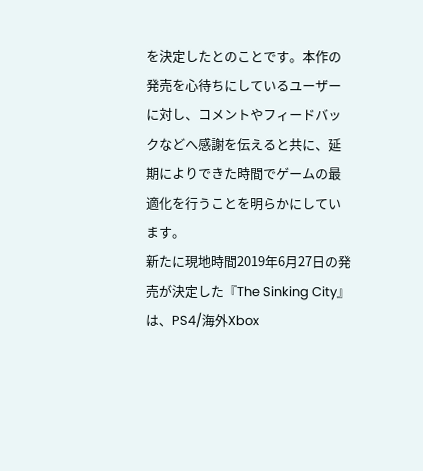を決定したとのことです。本作の発売を心待ちにしているユーザーに対し、コメントやフィードバックなどへ感謝を伝えると共に、延期によりできた時間でゲームの最適化を行うことを明らかにしています。
新たに現地時間2019年6月27日の発売が決定した『The Sinking City』は、PS4/海外Xbox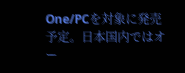One/PCを対象に発売予定。日本国内ではオー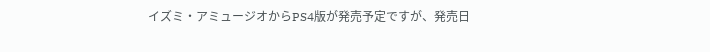イズミ・アミュージオからPS4版が発売予定ですが、発売日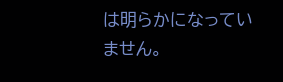は明らかになっていません。